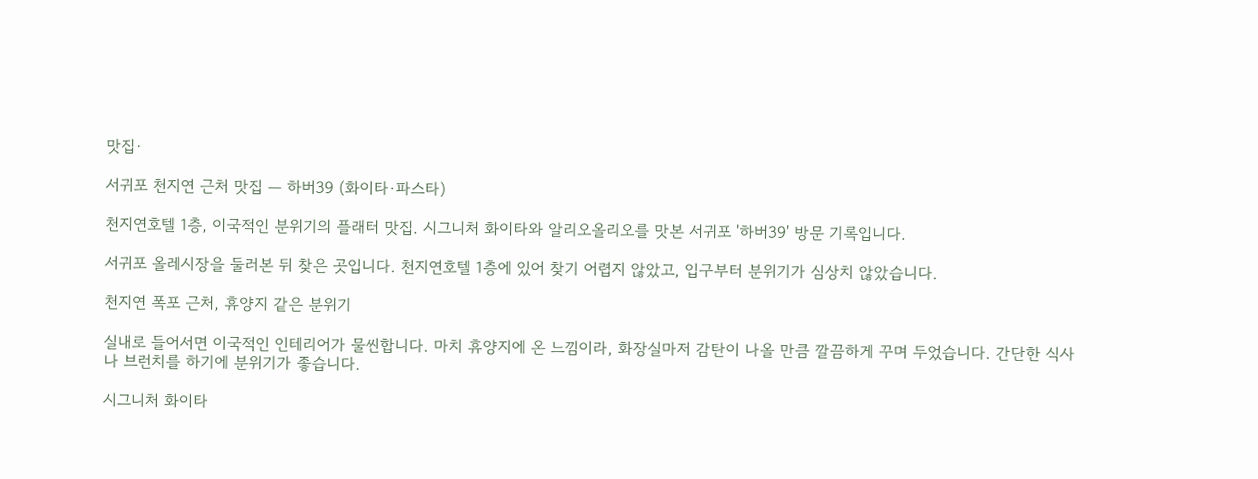맛집·

서귀포 천지연 근처 맛집 — 하버39 (화이타·파스타)

천지연호텔 1층, 이국적인 분위기의 플래터 맛집. 시그니처 화이타와 알리오올리오를 맛본 서귀포 '하버39' 방문 기록입니다.

서귀포 올레시장을 둘러본 뒤 찾은 곳입니다. 천지연호텔 1층에 있어 찾기 어렵지 않았고, 입구부터 분위기가 심상치 않았습니다.

천지연 폭포 근처, 휴양지 같은 분위기

실내로 들어서면 이국적인 인테리어가 물씬합니다. 마치 휴양지에 온 느낌이라, 화장실마저 감탄이 나올 만큼 깔끔하게 꾸며 두었습니다. 간단한 식사나 브런치를 하기에 분위기가 좋습니다.

시그니처 화이타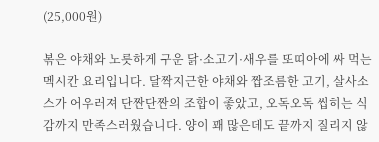(25,000원)

볶은 야채와 노릇하게 구운 닭·소고기·새우를 또띠아에 싸 먹는 멕시칸 요리입니다. 달짝지근한 야채와 짭조름한 고기, 살사소스가 어우러져 단짠단짠의 조합이 좋았고, 오독오독 씹히는 식감까지 만족스러웠습니다. 양이 꽤 많은데도 끝까지 질리지 않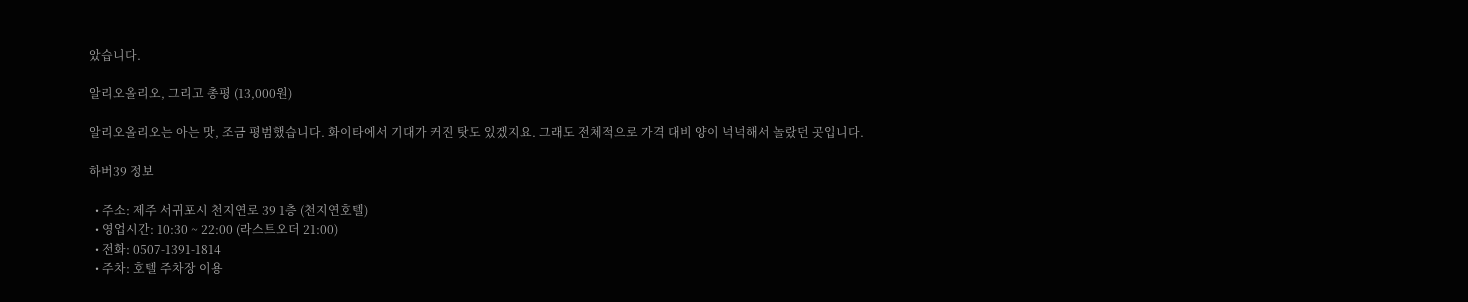았습니다.

알리오올리오, 그리고 총평 (13,000원)

알리오올리오는 아는 맛, 조금 평범했습니다. 화이타에서 기대가 커진 탓도 있겠지요. 그래도 전체적으로 가격 대비 양이 넉넉해서 놀랐던 곳입니다.

하버39 정보

  • 주소: 제주 서귀포시 천지연로 39 1층 (천지연호텔)
  • 영업시간: 10:30 ~ 22:00 (라스트오더 21:00)
  • 전화: 0507-1391-1814
  • 주차: 호텔 주차장 이용